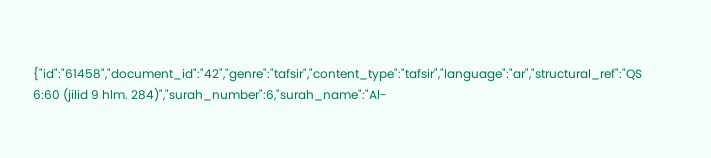{"id":"61458","document_id":"42","genre":"tafsir","content_type":"tafsir","language":"ar","structural_ref":"QS 6:60 (jilid 9 hlm. 284)","surah_number":6,"surah_name":"Al-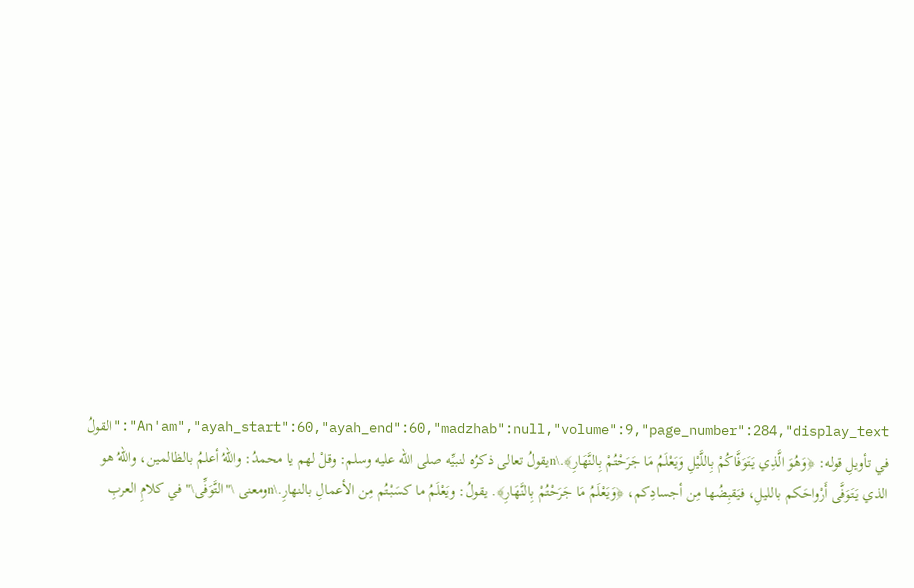An'am","ayah_start":60,"ayah_end":60,"madzhab":null,"volume":9,"page_number":284,"display_text":"القولُ في تأويلِ قوله: ﴿وَهُوَ الَّذِي يَتَوَفَّاكُمْ بِاللَّيْلِ وَيَعْلَمُ مَا جَرَحْتُمْ بِالنَّهَارِ﴾.\nيقولُ تعالى ذكرُه لنبيِّه صلى الله عليه وسلم: وقلْ لهم يا محمدُ: واللهُ أعلمُ بالظالمين، واللهُ هو الذي يَتَوَفَّى أَرْواحَكم بالليلِ، فيَقبِضُها مِن أجسادِكم، ﴿وَيَعْلَمُ مَا جَرَحْتُمْ بِالنَّهَارِ﴾. يقولُ: ويَعْلَمُ ما كسَبْتُم مِن الأعمالِ بالنهارِ.\nومعنى \"التَّوَفِّى\" في كلامِ العربِ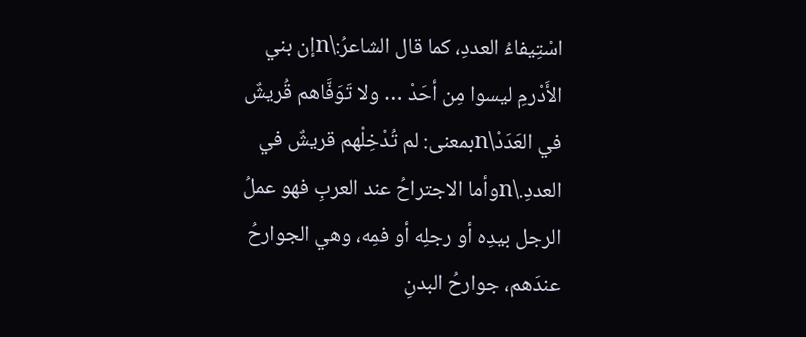اسْتِيفاءُ العددِ، كما قال الشاعرُ:\nإن بني الأَدْرمِ ليسوا مِن أحَدْ … ولا تَوَفَّاهم قُريشٌ في العَدَدْ\nبمعنى: لم تُدْخِلْهم قريشٌ في العددِ.\nوأما الاجتراحُ عند العربِ فهو عملُ الرجل بيدِه أو رجلِه أو فمِه، وهي الجوارحُ عندَهم، جوارحُ البدنِ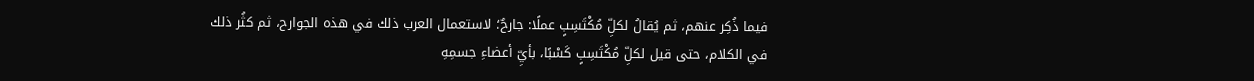فيما ذُكِر عنهم، ثم يُقالُ لكلِّ مُكْتَسِبٍ عملًا: جارحٌ؛ لاستعمال العرب ذلك في هذه الجوارح، ثم كثُر ذلك في الكلام، حتى قيل لكلِّ مُكْتَسِبٍ كَسْبًا، بأيِّ أعضاءِ جسمِهِ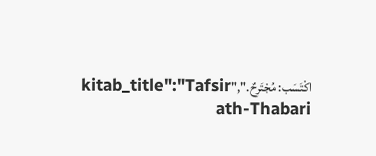اكْتَسَب: مُجْتَرِحٌ.","kitab_title":"Tafsir ath-Thabari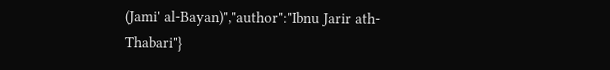(Jami' al-Bayan)","author":"Ibnu Jarir ath-Thabari"}